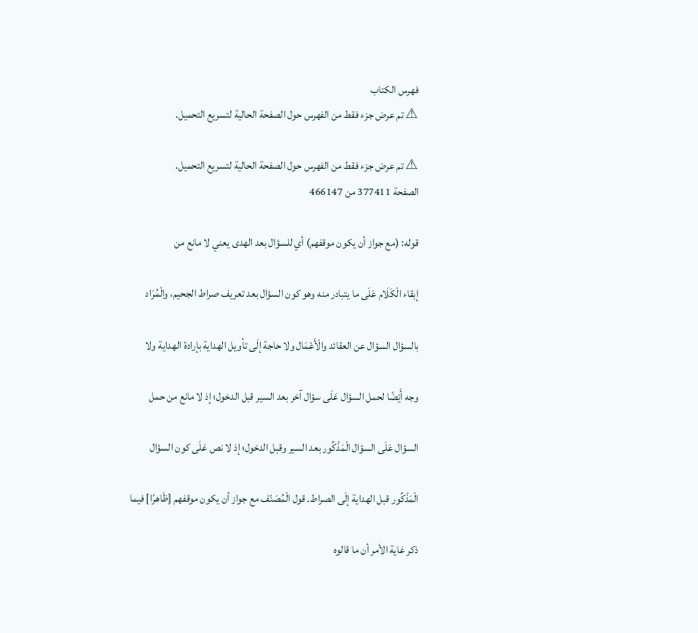فهرس الكتاب
⚠ تم عرض جزء فقط من الفهرس حول الصفحة الحالية لتسريع التحميل.

⚠ تم عرض جزء فقط من الفهرس حول الصفحة الحالية لتسريع التحميل.
الصفحة 377411 من 466147

قوله: (مع جواز أن يكون موقفهم) أي للسؤال بعد الهدى يعني لا مانع من

إبقاء الْكَلَام عَلَى ما يتبادر منه وهو كون السؤال بعد تعريف صراط الجحيم، والْمُرَاد

بالسؤال السؤال عن العقائد والْأَعْمَال ولا حاجة إلَى تأويل الهداية بإرادة الهداية ولا

وجه أَيْضًا لحمل السؤال عَلَى سؤال آخر بعد السير قبل الدخول؛ إذ لا مانع من حمل

السؤال عَلَى السؤال الْمَذْكُور بعد السير وقبل الدخول؛ إذ لا نص عَلَى كون السؤال

الْمَذْكُور قبل الهداية إلَى الصراط. قول الْمُصَنّف مع جواز أن يكون موقفهم [ظَاهرًا] فيما

ذكر غاية الأمر أن ما قالوه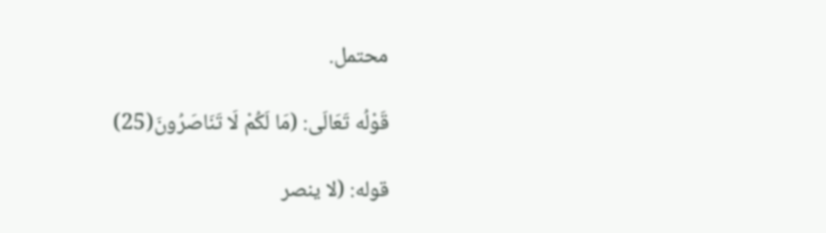محتمل.

قَوْلُه تَعَالَى: (مَا لَكُمْ لَا تَنَاصَرُونَ(25)

قوله: (لا ينصر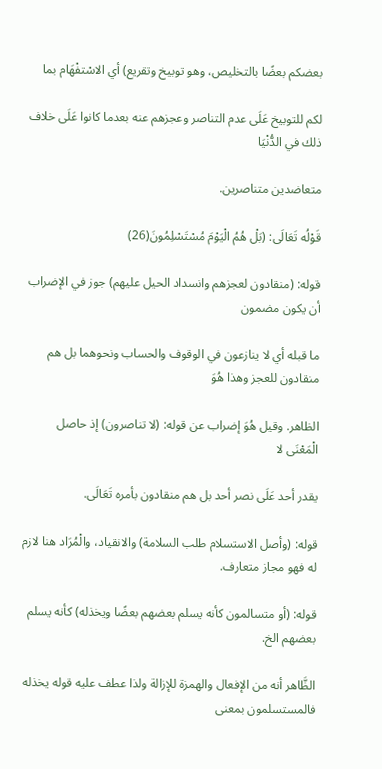بعضكم بعضًا بالتخليص، وهو توبيخ وتقريع) أي الاسْتفْهَام بما

لكم للتوبيخ عَلَى عدم التناصر وعجزهم عنه بعدما كانوا عَلَى خلاف ذلك في الدُّنْيَا

متعاضدين متناصرين.

قَوْلُه تَعَالَى: (بَلْ هُمُ الْيَوْمَ مُسْتَسْلِمُونَ(26)

قوله: (منقادون لعجزهم وانسداد الحيل عليهم) جوز في الإضراب أن يكون مضمون

ما قبله أي لا ينازعون في الوقوف والحساب ونحوهما بل هم منقادون للعجز وهذا هُوَ

الظاهر. وقيل هُوَ إضراب عن قوله: (لا تناصرون) إذ حاصل الْمَعْنَى لا

يقدر أحد عَلَى نصر أحد بل هم منقادون بأمره تَعَالَى.

قوله: (وأصل الاستسلام طلب السلامة) والانقياد، والْمُرَاد هنا لازم له فهو مجاز متعارف.

قوله: (أو متسالمون كأنه يسلم بعضهم بعضًا ويخذله) كأنه يسلم بعضهم الخ.

الظَّاهر أنه من الإفعال والهمزة للإزالة ولذا عطف عليه قوله يخذله فالمستسلمون بمعنى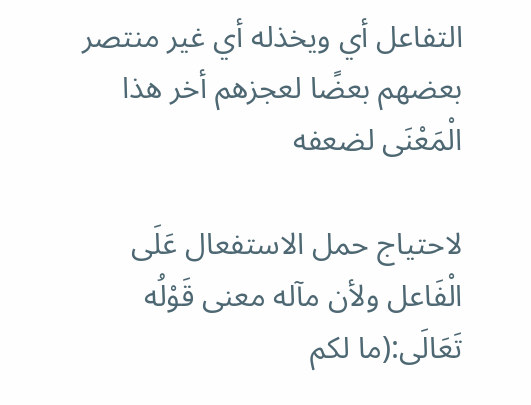التفاعل أي ويخذله أي غير منتصر بعضهم بعضًا لعجزهم أخر هذا الْمَعْنَى لضعفه

لاحتياج حمل الاستفعال عَلَى الْفَاعل ولأن مآله معنى قَوْلُه تَعَالَى:(ما لكم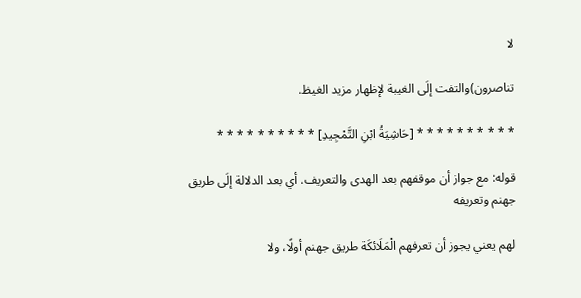لا

تناصرون)والتفت إلَى الغيبة لإظهار مزيد الغيظ.

* * * * * * * * * * [حَاشِيَةُ ابْنِ التَّمْجِيدِ] * * * * * * * * * *

قوله: مع جواز أن موقفهم بعد الهدى والتعريف. أي بعد الدلالة إلَى طريق جهنم وتعريفه

لهم يعني يجوز أن تعرفهم الْمَلَائكَة طريق جهنم أولًا، ولا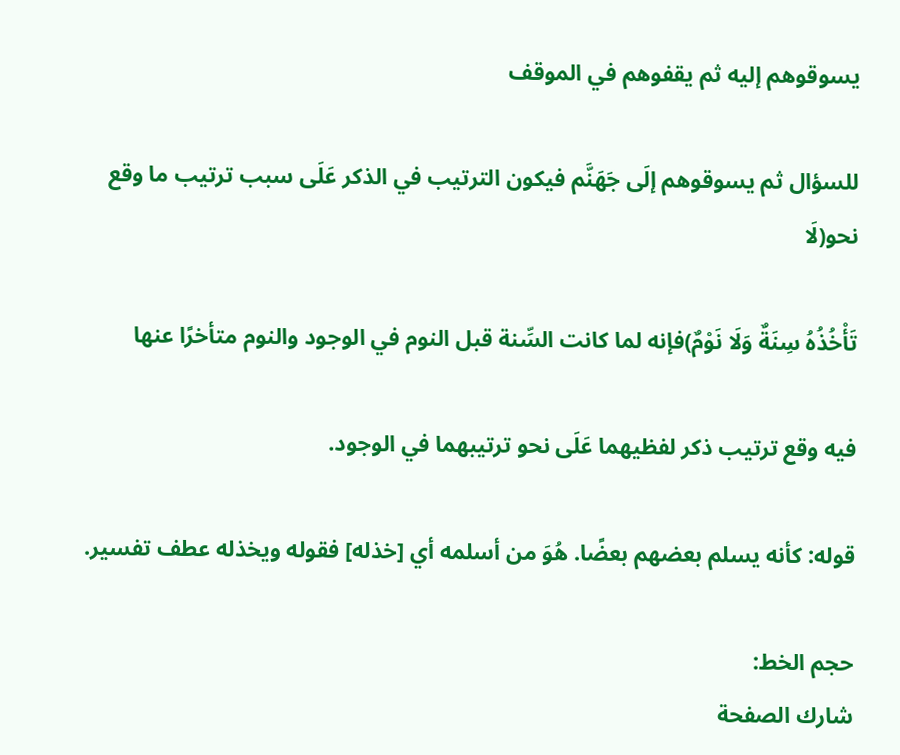يسوقوهم إليه ثم يقفوهم في الموقف

للسؤال ثم يسوقوهم إلَى جَهَنَّم فيكون الترتيب في الذكر عَلَى سبب ترتيب ما وقع نحو(لَا

تَأْخُذُهُ سِنَةٌ وَلَا نَوْمٌ)فإنه لما كانت السِّنة قبل النوم في الوجود والنوم متأخرًا عنها

فيه وقع ترتيب ذكر لفظيهما عَلَى نحو ترتيبهما في الوجود.

قوله: كأنه يسلم بعضهم بعضًا. هُوَ من أسلمه أي [خذله] فقوله ويخذله عطف تفسير.

حجم الخط:
شارك الصفحة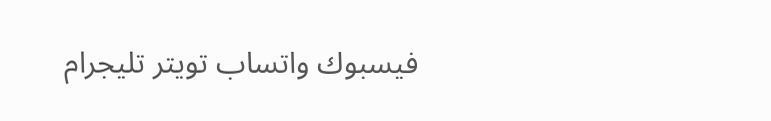فيسبوك واتساب تويتر تليجرام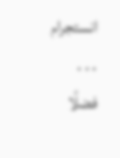انستجرام
. . .
فضلًا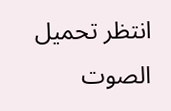انتظر تحميل الصوت